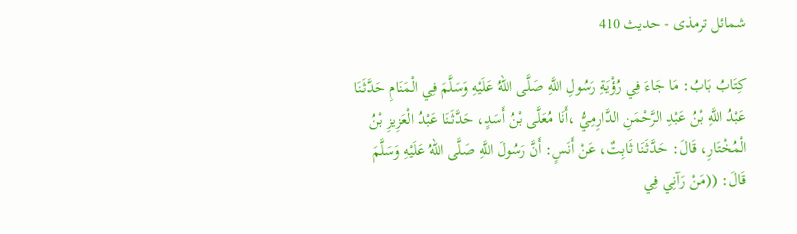شمائل ترمذی - حدیث 410

كِتَابُ بَابُ: مَا جَاءَ فِي رُؤْيَةِ رَسُولِ اللَّهِ صَلَّى اللهُ عَلَيْهِ وَسَلَّمَ فِي الْمَنَامِ حَدَّثَنَا عَبْدُ اللَّهِ بْنُ عَبْدِ الرَّحْمَنِ الدَّارِمِيُّ ،أَنَا مُعَلَّى بْنُ أَسَدٍ، حَدَّثَنَا عَبْدُ الْعَزِيزِ بْنُ الْمُخْتَارِ، قَالَ: حَدَّثَنَا ثَابِتٌ، عَنْ أَنَسٍ: أَنَّ رَسُولَ اللَّهِ صَلَّى اللهُ عَلَيْهِ وَسَلَّمَ قَالَ: ((مَنْ رَآنِي فِي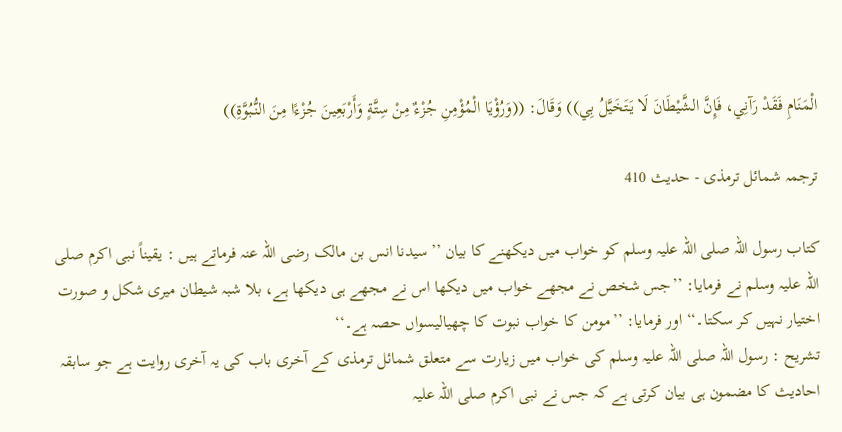الْمَنَامِ فَقَدْ رَآنِي، فَإِنَّ الشَّيْطَانَ لَا يَتَخَيَّلُ بِي)) وَقَالَ: ((وَرُؤْيَا الْمُؤْمِنِ جُزْءٌ مِنْ سِتَّةٍ وَأَرْبَعِينَ جُزْءًا مِنَ النُّبُوَّةِ))

ترجمہ شمائل ترمذی - حدیث 410

کتاب رسول اللہ صلی اللہ علیہ وسلم کو خواب میں دیکھنے کا بیان ’’سیدنا انس بن مالک رضی اللہ عنہ فرماتے ہیں : یقیناً نبی اکرم صلی اللہ علیہ وسلم نے فرمایا: ’’جس شخص نے مجھے خواب میں دیکھا اس نے مجھے ہی دیکھا ہے، بلا شبہ شیطان میری شکل و صورت اختیار نہیں کر سکتا۔‘‘ اور فرمایا: ’’مومن کا خواب نبوت کا چھیالیسواں حصہ ہے۔‘‘
تشریح : رسول اللہ صلی اللہ علیہ وسلم کی خواب میں زیارت سے متعلق شمائل ترمذی کے آخری باب کی یہ آخری روایت ہے جو سابقہ احادیث کا مضمون ہی بیان کرتی ہے کہ جس نے نبی اکرم صلی اللہ علیہ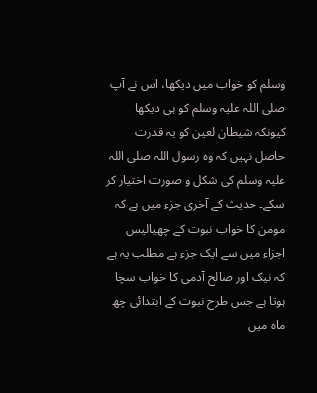وسلم کو خواب میں دیکھا، اس نے آپ صلی اللہ علیہ وسلم کو ہی دیکھا کیونکہ شیطان لعین کو یہ قدرت حاصل نہیں کہ وہ رسول اللہ صلی اللہ علیہ وسلم کی شکل و صورت اختیار کر سکے۔ حدیث کے آخری جزء میں ہے کہ مومن کا خواب نبوت کے چھیالیس اجزاء میں سے ایک جزء ہے مطلب یہ ہے کہ نیک اور صالح آدمی کا خواب سچا ہوتا ہے جس طرح نبوت کے ابتدائی چھ ماہ میں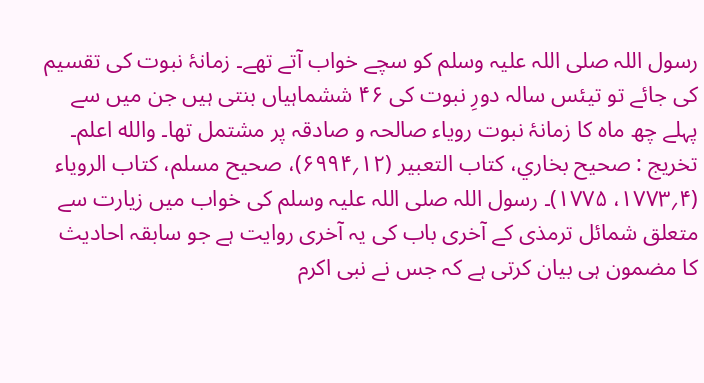رسول اللہ صلی اللہ علیہ وسلم کو سچے خواب آتے تھے۔ زمانۂ نبوت کی تقسیم کی جائے تو تیئس سالہ دورِ نبوت کی ۴۶ ششماہیاں بنتی ہیں جن میں سے پہلے چھ ماہ کا زمانۂ نبوت رویاء صالحہ و صادقہ پر مشتمل تھا۔ والله اعلم۔
تخریج : صحیح بخاري، کتاب التعبیر (۱۲؍۶۹۹۴)، صحیح مسلم، کتاب الرویاء (۴؍۱۷۷۳، ۱۷۷۵)۔ رسول اللہ صلی اللہ علیہ وسلم کی خواب میں زیارت سے متعلق شمائل ترمذی کے آخری باب کی یہ آخری روایت ہے جو سابقہ احادیث کا مضمون ہی بیان کرتی ہے کہ جس نے نبی اکرم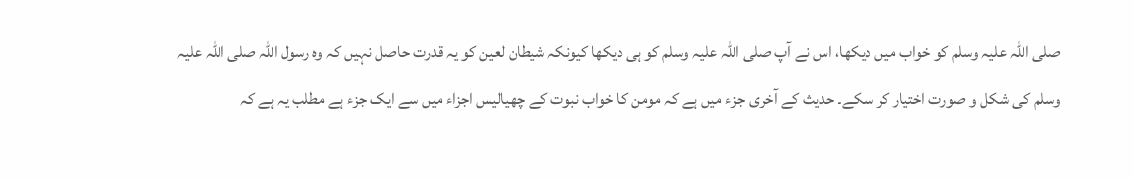صلی اللہ علیہ وسلم کو خواب میں دیکھا، اس نے آپ صلی اللہ علیہ وسلم کو ہی دیکھا کیونکہ شیطان لعین کو یہ قدرت حاصل نہیں کہ وہ رسول اللہ صلی اللہ علیہ وسلم کی شکل و صورت اختیار کر سکے۔ حدیث کے آخری جزء میں ہے کہ مومن کا خواب نبوت کے چھیالیس اجزاء میں سے ایک جزء ہے مطلب یہ ہے کہ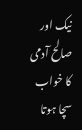نیک اور صالح آدمی کا خواب سچا ہوتا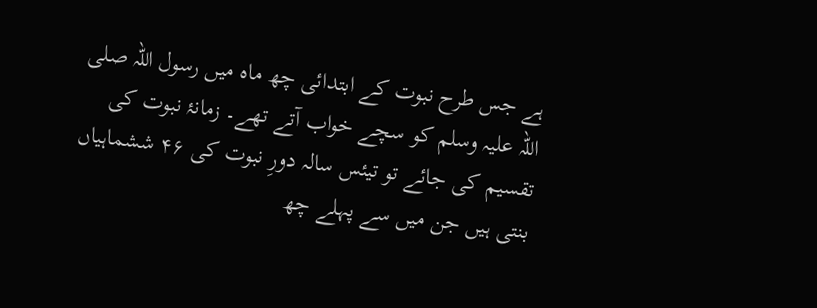ہے جس طرح نبوت کے ابتدائی چھ ماہ میں رسول اللہ صلی اللہ علیہ وسلم کو سچے خواب آتے تھے۔ زمانۂ نبوت کی تقسیم کی جائے تو تیئس سالہ دورِ نبوت کی ۴۶ ششماہیاں بنتی ہیں جن میں سے پہلے چھ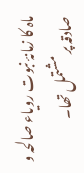ماہ کا زمانۂ نبوت رویاء صالحہ و صادقہ پر مشتمل تھا۔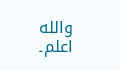والله اعلم۔